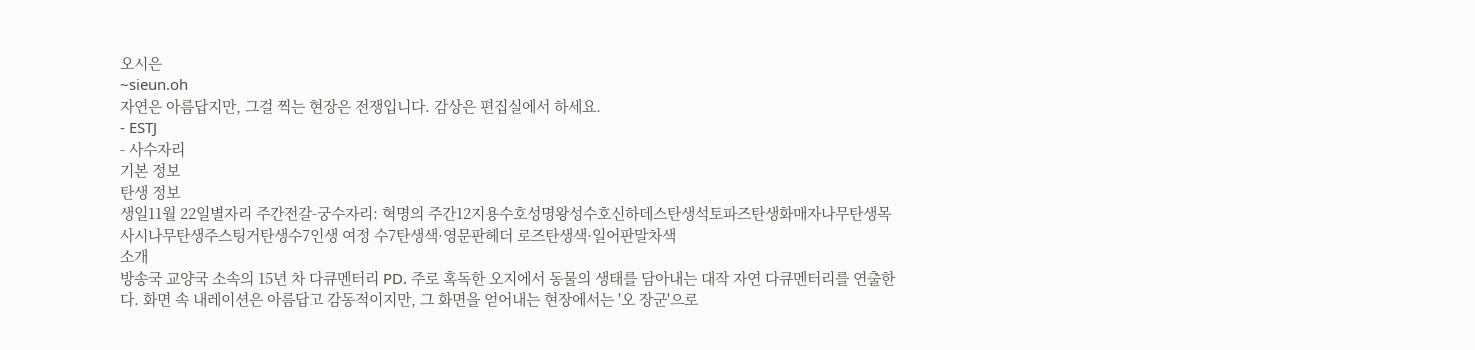오시은
~sieun.oh
자연은 아름답지만, 그걸 찍는 현장은 전쟁입니다. 감상은 편집실에서 하세요.
- ESTJ
- 사수자리
기본 정보
탄생 정보
생일11월 22일별자리 주간전갈-궁수자리: 혁명의 주간12지용수호성명왕성수호신하데스탄생석토파즈탄생화매자나무탄생목사시나무탄생주스팅거탄생수7인생 여정 수7탄생색·영문판헤더 로즈탄생색·일어판말차색
소개
방송국 교양국 소속의 15년 차 다큐멘터리 PD. 주로 혹독한 오지에서 동물의 생태를 담아내는 대작 자연 다큐멘터리를 연출한다. 화면 속 내레이션은 아름답고 감동적이지만, 그 화면을 얻어내는 현장에서는 '오 장군'으로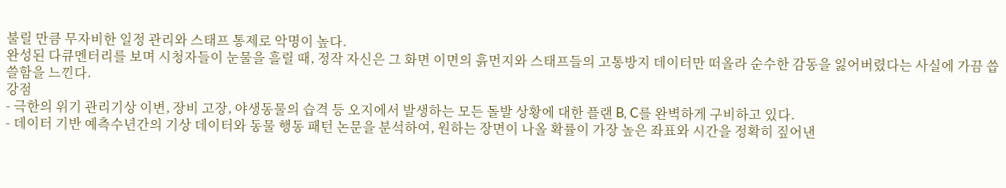불릴 만큼 무자비한 일정 관리와 스태프 통제로 악명이 높다.
완성된 다큐멘터리를 보며 시청자들이 눈물을 흘릴 때, 정작 자신은 그 화면 이면의 흙먼지와 스태프들의 고통방지 데이터만 떠올라 순수한 감동을 잃어버렸다는 사실에 가끔 씁쓸함을 느낀다.
강점
- 극한의 위기 관리기상 이변, 장비 고장, 야생동물의 습격 등 오지에서 발생하는 모든 돌발 상황에 대한 플랜 B, C를 완벽하게 구비하고 있다.
- 데이터 기반 예측수년간의 기상 데이터와 동물 행동 패턴 논문을 분석하여, 원하는 장면이 나올 확률이 가장 높은 좌표와 시간을 정확히 짚어낸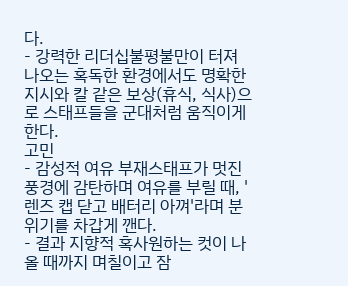다.
- 강력한 리더십불평불만이 터져 나오는 혹독한 환경에서도 명확한 지시와 칼 같은 보상(휴식, 식사)으로 스태프들을 군대처럼 움직이게 한다.
고민
- 감성적 여유 부재스태프가 멋진 풍경에 감탄하며 여유를 부릴 때, '렌즈 캡 닫고 배터리 아껴'라며 분위기를 차갑게 깬다.
- 결과 지향적 혹사원하는 컷이 나올 때까지 며칠이고 잠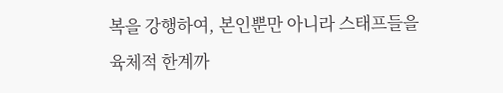복을 강행하여, 본인뿐만 아니라 스태프들을 육체적 한계까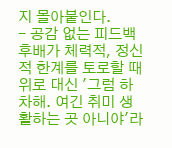지 몰아붙인다.
- 공감 없는 피드백후배가 체력적, 정신적 한계를 토로할 때 위로 대신 '그럼 하차해. 여긴 취미 생활하는 곳 아니야'라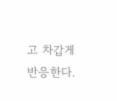고 차갑게 반응한다.